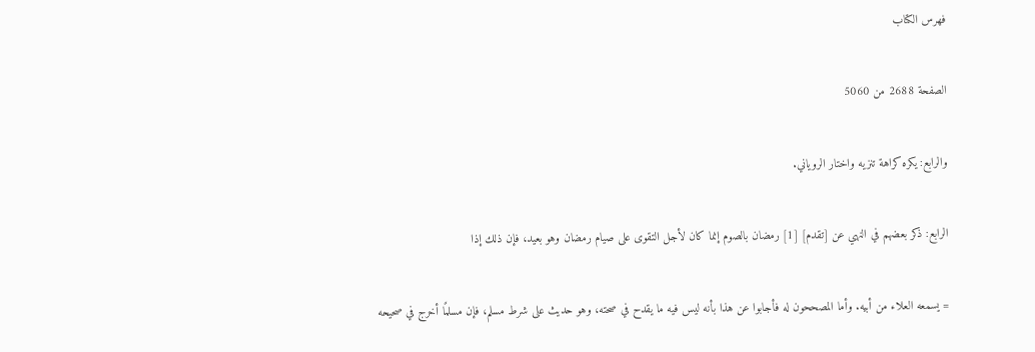فهرس الكتاب

الصفحة 2688 من 5060

والرابع: يكره كراهة تنزيه واختار الروياني.

الرابع: ذكر بعضهم في النهي عن [تقدم] [1] رمضان بالصوم إنما كان لأجل التقوى على صيام رمضان وهو بعيد، فإن ذلك إذا

= يسمعه العلاء من أبيه. وأما المصححون له فأجابوا عن هذا بأنه ليس فيه ما يقدح في صحته، وهو حديث على شرط مسلم، فإن مسلمًا أخرج في صحيحه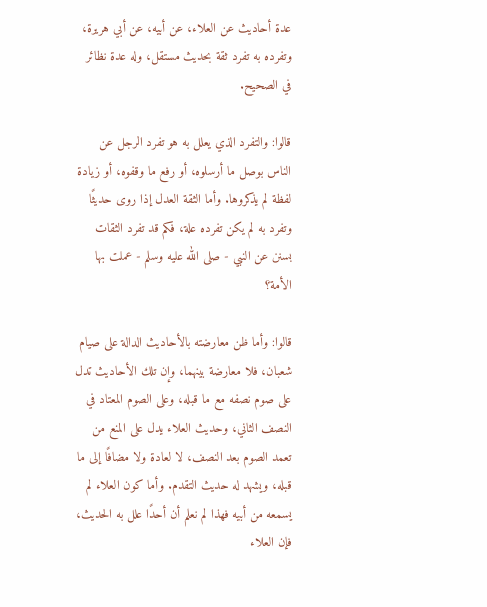عدة أحاديث عن العلاء، عن أبيه، عن أبي هريرة، وتفرده به تفرد ثقة بحديث مستقل، وله عدة نظائر في الصحيح.

قالوا: والتفرد الذي يعلل به هو تفرد الرجل عن الناس بوصل ما أرسلوه، أو رفع ما وقفوه، أو زيادة لفظة لم يذكروها. وأما الثقة العدل إذا روى حديثًا وتفرد به لم يكن تفرده علة، فكم قد تفرد الثقات بسنن عن النبي - صلى الله عليه وسلم - عملت بها الأمة؟

قالوا: وأما ظن معارضته بالأحاديث الدالة على صيام شعبان، فلا معارضة بينهما، وإن تلك الأحاديث تدل على صوم نصفه مع ما قبله، وعلى الصوم المعتاد في النصف الثاني، وحديث العلاء يدل على المنع من تعمد الصوم بعد النصف، لا لعادة ولا مضافًا إلى ما قبله، ويشهد له حديث التقدم. وأما كون العلاء لم يسمعه من أبيه فهذا لم نعلم أن أحدًا علل به الحديث، فإن العلاء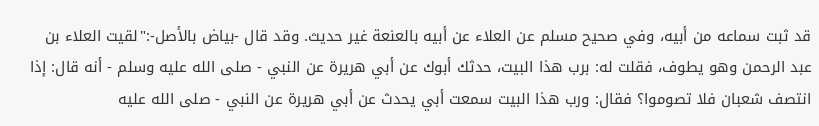قد ثبت سماعه من أبيه، وفي صحيح مسلم عن العلاء عن أبيه بالعنعة غير حديث. وقد قال -بياض بالأصل-:"لقيت العلاء بن عبد الرحمن وهو يطوف، فقلت له: برب هذا البيت، حدثك أبوك عن أبي هريرة عن النبي - صلى الله عليه وسلم - أنه قال: إذا انتصف شعبان فلا تصوموا؟ فقال: ورب هذا البيت سمعت أبي يحدث عن أبي هريرة عن النبي - صلى الله عليه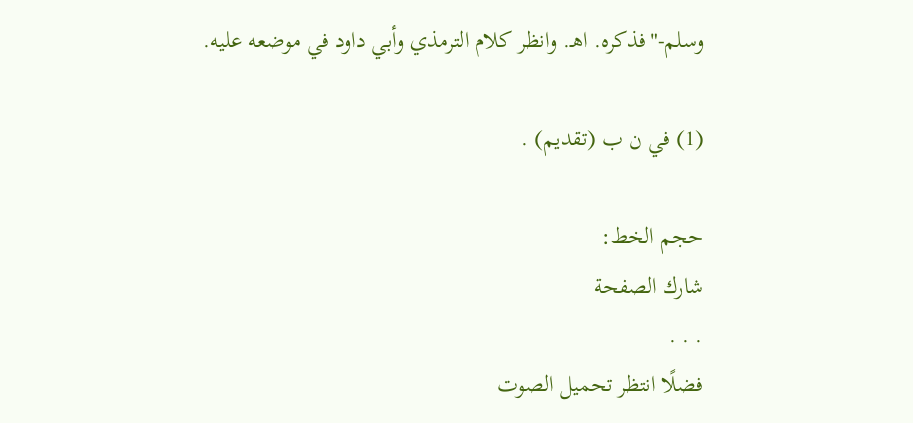وسلم-"فذكره. اهـ. وانظر كلام الترمذي وأبي داود في موضعه عليه.

(1) في ن ب (تقديم) .

حجم الخط:
شارك الصفحة
. . .
فضلًا انتظر تحميل الصوت